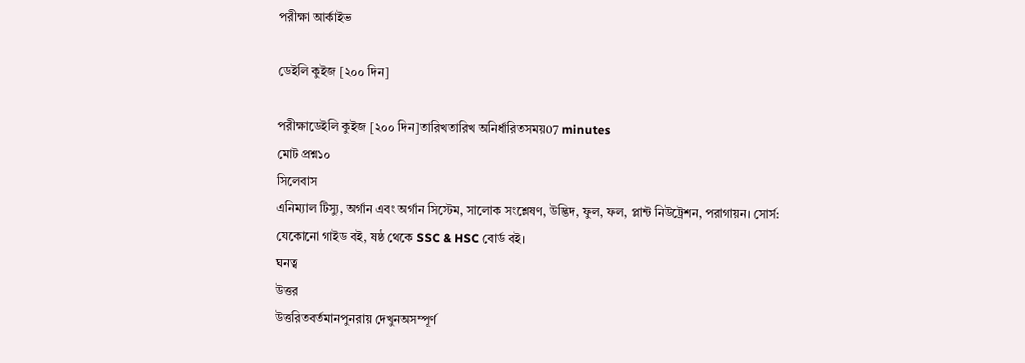পরীক্ষা আর্কাইভ

ডেইলি কুইজ [২০০ দিন]

পরীক্ষাডেইলি কুইজ [২০০ দিন]তারিখতারিখ অনির্ধারিতসময়07 minutes
মোট প্রশ্ন১০
সিলেবাস
এনিম্যাল টিস্যু, অর্গান এবং অর্গান সিস্টেম, সালোক সংশ্লেষণ, উদ্ভিদ, ফুল, ফল, প্লান্ট নিউট্রেশন, পরাগায়ন। সোর্স: যেকোনো গাইড বই, ষষ্ঠ থেকে SSC & HSC বোর্ড বই।
ঘনত্ব
উত্তর
উত্তরিতবর্তমানপুনরায় দেখুনঅসম্পূর্ণ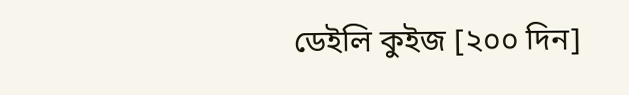ডেইলি কুইজ [২০০ দিন]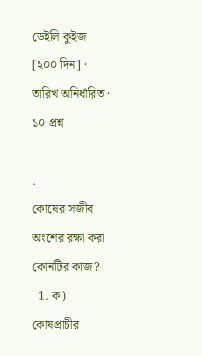ডেইলি কুইজ [২০০ দিন] · তারিখ অনির্ধারিত · ১০ প্রশ্ন

.
কোষের সজীব অংশের রক্ষা করা কোনটির কাজ?
  1. ক) কোষপ্রাচীর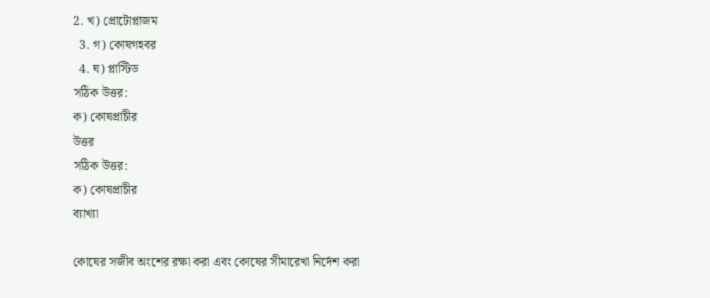2. খ) প্রোটোপ্লাজম
  3. গ) কোষগহবর
  4. ঘ) প্লাস্টিড
সঠিক উত্তর:
ক) কোষপ্রাচীর
উত্তর
সঠিক উত্তর:
ক) কোষপ্রাচীর
ব্যাখ্যা

কোষের সজীব অংশের রক্ষা করা এবং কোষের সীমারেখা নির্দেশ করা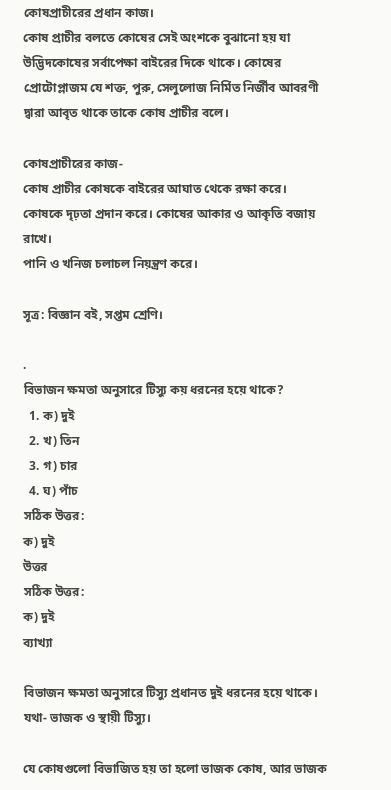কোষপ্রাচীরের প্রধান কাজ।
কোষ প্রাচীর বলতে কোষের সেই অংশকে বুঝানো হয় যা উদ্ভিদকোষের সর্বাপেক্ষা বাইরের দিকে থাকে। কোষের প্রোটোপ্লাজম যে শক্ত, পুরু, সেলুলোজ নির্মিত নির্জীব আবরণী দ্বারা আবৃত থাকে তাকে কোষ প্রাচীর বলে।

কোষপ্রাচীরের কাজ-
কোষ প্রাচীর কোষকে বাইরের আঘাত থেকে রক্ষা করে।
কোষকে দৃঢ়তা প্রদান করে। কোষের আকার ও আকৃতি বজায় রাখে।
পানি ও খনিজ চলাচল নিয়ন্ত্রণ করে।

সূত্র: বিজ্ঞান বই, সপ্তম শ্রেণি।

.
বিভাজন ক্ষমতা অনুসারে টিস্যু কয় ধরনের হয়ে থাকে?
  1. ক) দুই
  2. খ) তিন
  3. গ) চার
  4. ঘ) পাঁচ
সঠিক উত্তর:
ক) দুই
উত্তর
সঠিক উত্তর:
ক) দুই
ব্যাখ্যা

বিভাজন ক্ষমতা অনুসারে টিস্যু প্রধানত দুই ধরনের হয়ে থাকে। যথা- ভাজক ও স্থায়ী টিস্যু।

যে কোষগুলো বিভাজিত হয় তা হলো ভাজক কোষ, আর ভাজক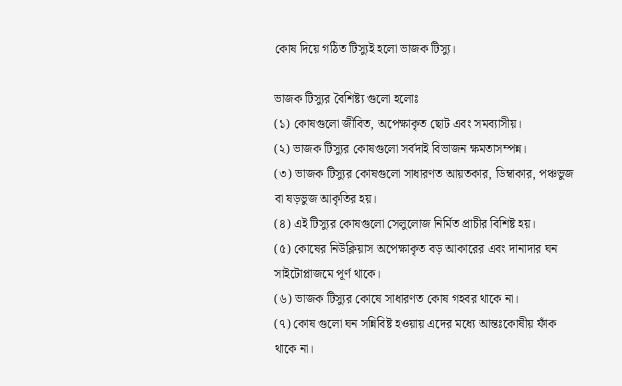কোষ দিয়ে গঠিত টিস্যুই হলো ভাজক টিস্যু।

ভাজক টিস্যুর বৈশিষ্ট্য গুলো হলোঃ
(১) কোষগুলো জীবিত, অপেক্ষাকৃত ছোট এবং সমব্যাসীয়।
(২) ভাজক টিস্যুর কোষগুলো সর্বদাই বিভাজন ক্ষমতাসম্পন্ন।
(৩) ভাজক টিস্যুর কোষগুলো সাধারণত আয়তকার, ডিম্বাকার, পঞ্চভুজ বা ষড়ভুজ আকৃতির হয়।
(৪) এই টিস্যুর কোষগুলো সেলুলোজ নির্মিত প্রাচীর বিশিষ্ট হয়।
(৫) কোষের নিউক্লিয়াস অপেক্ষাকৃত বড় আকারের এবং দানাদার ঘন সাইটোপ্লাজমে পূর্ণ থাকে।
(৬) ভাজক টিস্যুর কোষে সাধারণত কোষ গহবর থাকে না।
(৭) কোষ গুলো ঘন সন্নিবিষ্ট হওয়ায় এদের মধ্যে আন্তঃকোষীয় ফাঁক থাকে না।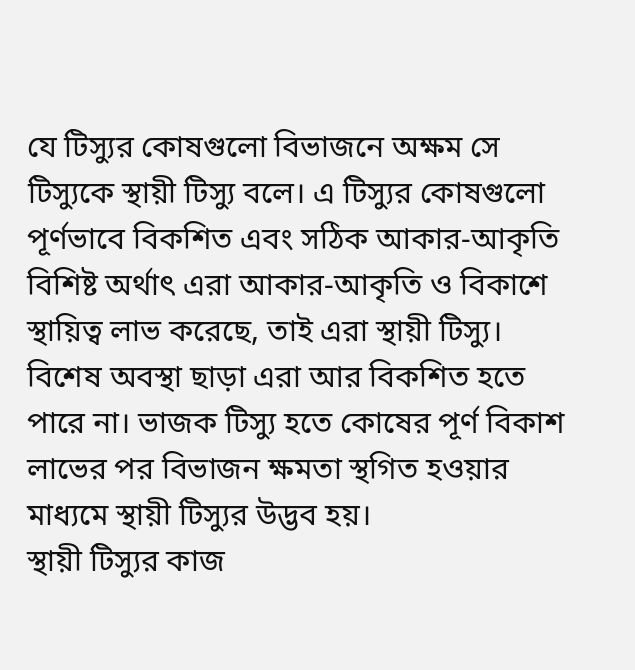যে টিস্যুর কোষগুলো বিভাজনে অক্ষম সে টিস্যুকে স্থায়ী টিস্যু বলে। এ টিস্যুর কোষগুলো পূর্ণভাবে বিকশিত এবং সঠিক আকার-আকৃতি বিশিষ্ট অর্থাৎ এরা আকার-আকৃতি ও বিকাশে স্থায়িত্ব লাভ করেছে, তাই এরা স্থায়ী টিস্যু। বিশেষ অবস্থা ছাড়া এরা আর বিকশিত হতে পারে না। ভাজক টিস্যু হতে কোষের পূর্ণ বিকাশ লাভের পর বিভাজন ক্ষমতা স্থগিত হওয়ার মাধ্যমে স্থায়ী টিস্যুর উদ্ভব হয়।
স্থায়ী টিস্যুর কাজ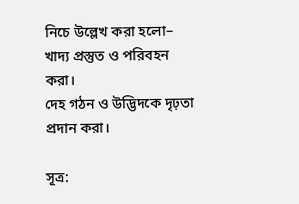নিচে উল্লেখ করা হলো–
খাদ্য প্রস্তুত ও পরিবহন করা।
দেহ গঠন ও উদ্ভিদকে দৃঢ়তা প্রদান করা।

সূত্র: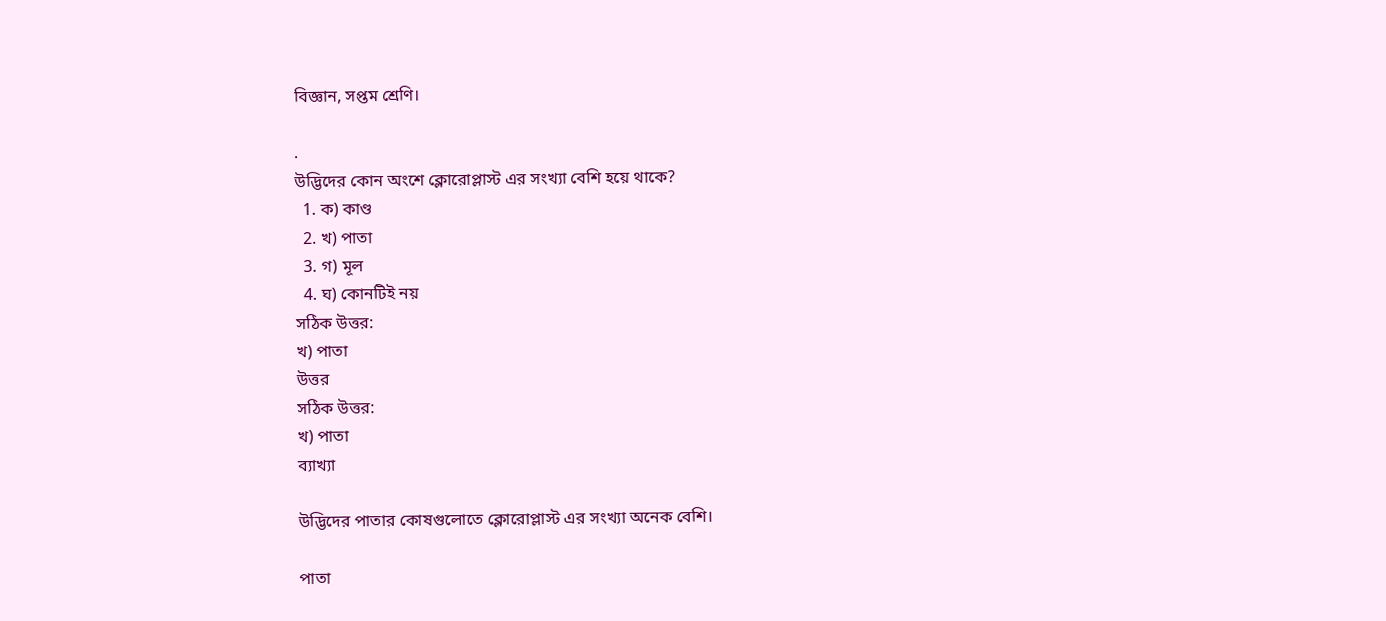বিজ্ঞান, সপ্তম শ্রেণি।

.
উদ্ভিদের কোন অংশে ক্লোরোপ্লাস্ট এর সংখ্যা বেশি হয়ে থাকে?
  1. ক) কাণ্ড
  2. খ) পাতা
  3. গ) মূল
  4. ঘ) কোনটিই নয়
সঠিক উত্তর:
খ) পাতা
উত্তর
সঠিক উত্তর:
খ) পাতা
ব্যাখ্যা

উদ্ভিদের পাতার কোষগুলোতে ক্লোরোপ্লাস্ট এর সংখ্যা অনেক বেশি।

পাতা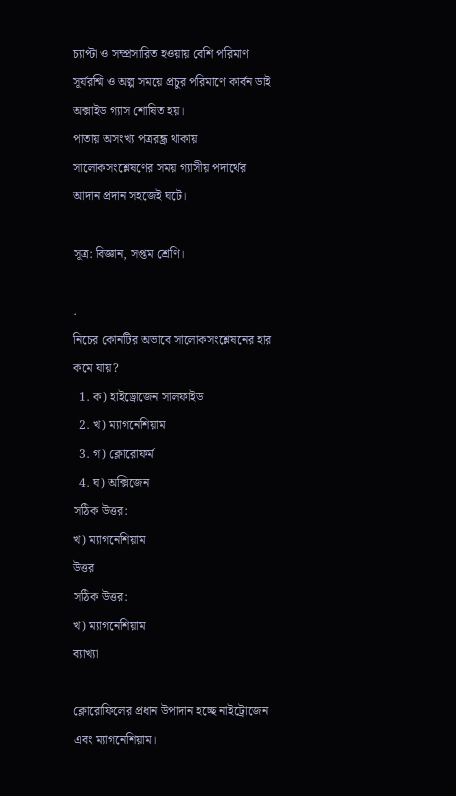চ্যাপ্টা ও সম্প্রসারিত হওয়ায় বেশি পরিমাণ সূর্যরশ্মি ও অল্প সময়ে প্রচুর পরিমাণে কার্বন ডাই অক্সাইড গ্যাস শোষিত হয়।
পাতায় অসংখ্য পত্ররন্ধ্র থাকায় সালোকসংশ্লেষণের সময় গ্যাসীয় পদার্থের আদান প্রদান সহজেই ঘটে।

সূত্র: বিজ্ঞান, সপ্তম শ্রেণি।

.
নিচের কোনটির অভাবে সালোকসংশ্লেষনের হার কমে যায়?
  1. ক) হাইড্রোজেন সালফাইড
  2. খ) ম্যাগনেশিয়াম
  3. গ) ক্লোরোফর্ম
  4. ঘ) অক্সিজেন
সঠিক উত্তর:
খ) ম্যাগনেশিয়াম
উত্তর
সঠিক উত্তর:
খ) ম্যাগনেশিয়াম
ব্যাখ্যা

ক্লোরোফিলের প্রধান উপাদান হচ্ছে নাইট্রোজেন এবং ম্যাগনেশিয়াম।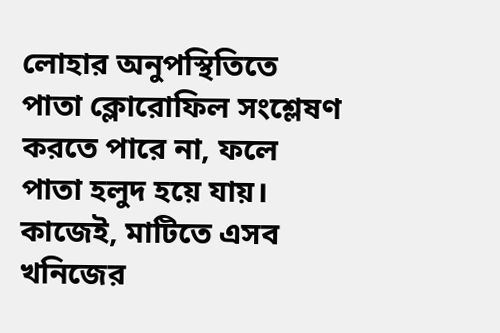লোহার অনুপস্থিতিতে পাতা ক্লোরোফিল সংশ্লেষণ করতে পারে না, ফলে পাতা হলুদ হয়ে যায়। কাজেই, মাটিতে এসব খনিজের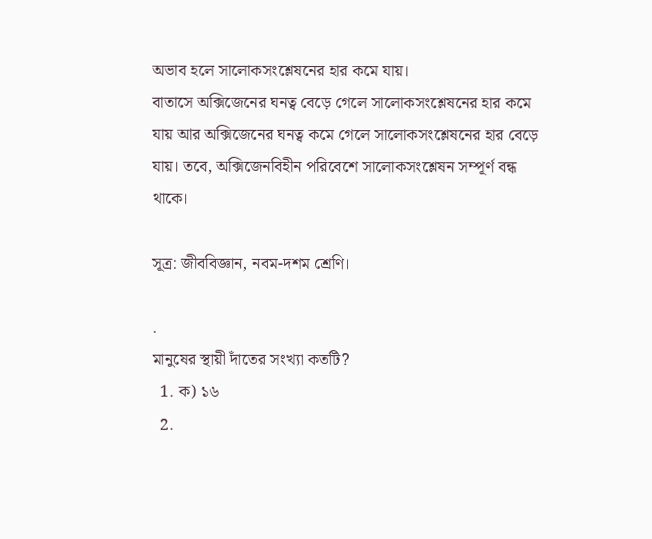অভাব হলে সালোকসংশ্লেষনের হার কমে যায়।
বাতাসে অক্সিজেনের ঘনত্ব বেড়ে গেলে সালোকসংশ্লেষনের হার কমে যায় আর অক্সিজেনের ঘনত্ব কমে গেলে সালোকসংশ্লেষনের হার বেড়ে যায়। তবে, অক্সিজেনবিহীন পরিবেশে সালোকসংশ্লেষন সম্পূর্ণ বন্ধ থাকে।

সূত্র: জীববিজ্ঞান, নবম-দশম শ্রেণি।

.
মানুষের স্থায়ী দাঁতের সংখ্যা কতটি?
  1. ক) ১৬
  2.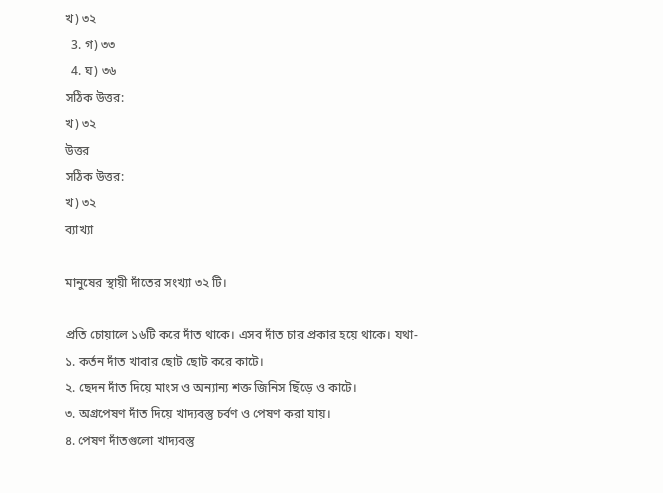খ) ৩২
  3. গ) ৩৩
  4. ঘ) ৩৬
সঠিক উত্তর:
খ) ৩২
উত্তর
সঠিক উত্তর:
খ) ৩২
ব্যাখ্যা

মানুষের স্থায়ী দাঁতের সংখ্যা ৩২ টি।

প্রতি চোয়ালে ১৬টি করে দাঁত থাকে। এসব দাঁত চার প্রকার হয়ে থাকে। যথা-
১. কর্তন দাঁত খাবার ছোট ছোট করে কাটে।
২. ছেদন দাঁত দিয়ে মাংস ও অন্যান্য শক্ত জিনিস ছিঁড়ে ও কাটে।
৩. অগ্রপেষণ দাঁত দিয়ে খাদ্যবস্তু চর্বণ ও পেষণ করা যায়।
৪. পেষণ দাঁতগুলো খাদ্যবস্তু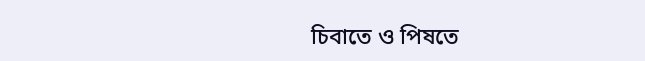চিবাতে ও পিষতে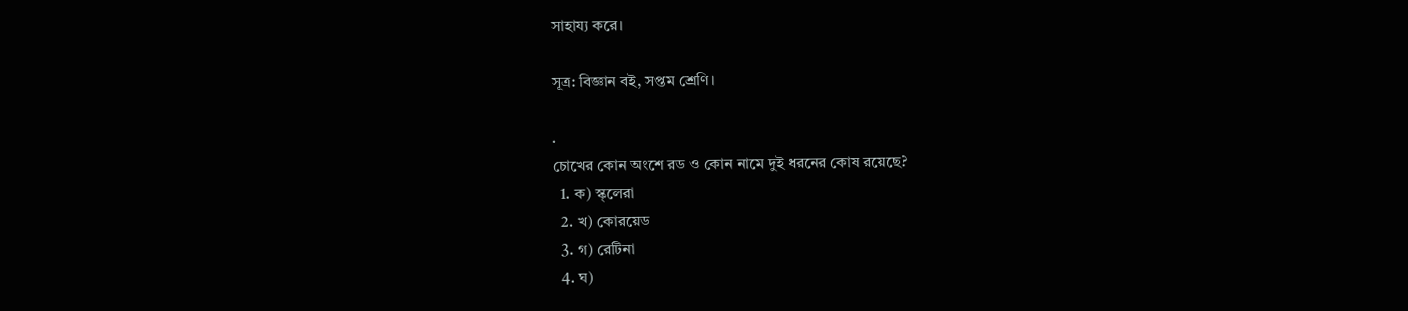সাহায্য করে।

সূত্র: বিজ্ঞান বই, সপ্তম শ্রেণি।

.
চোখের কোন অংশে রড ও কোন নামে দুই ধরনের কোষ রয়েছে?
  1. ক) স্ক্লেরা
  2. খ) কোরয়েড
  3. গ) রেটিনা
  4. ঘ)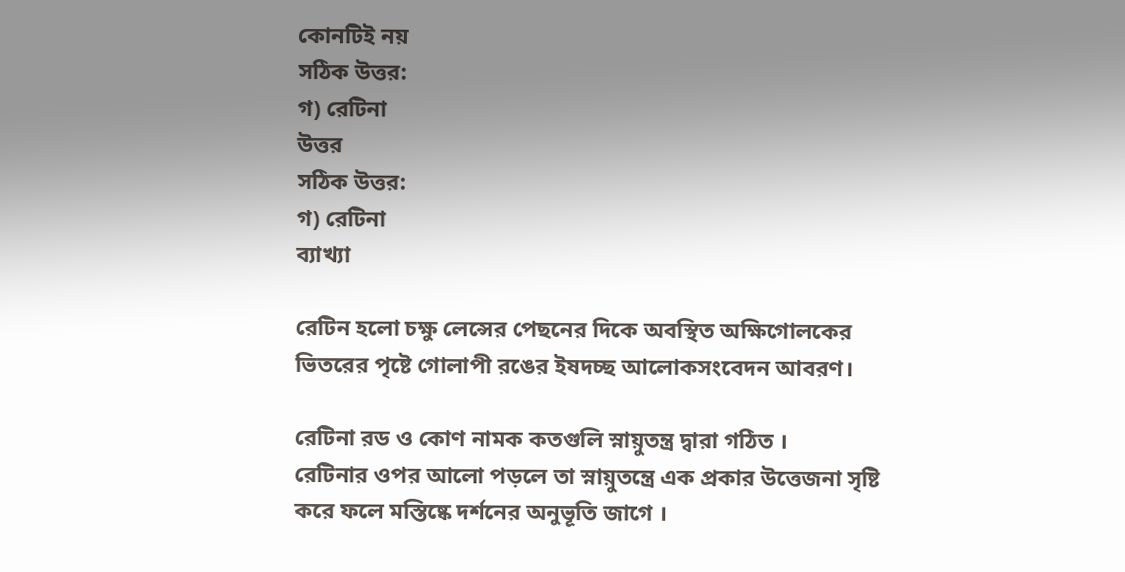কোনটিই নয়
সঠিক উত্তর:
গ) রেটিনা
উত্তর
সঠিক উত্তর:
গ) রেটিনা
ব্যাখ্যা

রেটিন হলো চক্ষু লেন্সের পেছনের দিকে অবস্থিত অক্ষিগোলকের ভিতরের পৃষ্টে গোলাপী রঙের ইষদচ্ছ আলোকসংবেদন আবরণ।

রেটিনা রড ও কোণ নামক কতগুলি স্নায়ুতন্ত্র দ্বারা গঠিত ।
রেটিনার ওপর আলো পড়লে তা স্নায়ুতন্ত্রে এক প্রকার উত্তেজনা সৃষ্টি করে ফলে মস্তিষ্কে দর্শনের অনুভূতি জাগে ।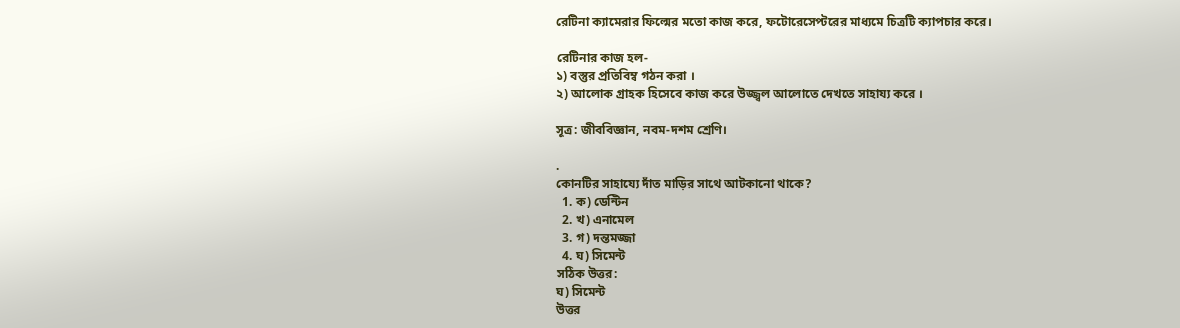রেটিনা ক্যামেরার ফিল্মের মতো কাজ করে, ফটোরেসেপ্টরের মাধ্যমে চিত্রটি ক্যাপচার করে।

রেটিনার কাজ হল-
১) বস্তুর প্রতিবিম্ব গঠন করা ।
২) আলোক গ্রাহক হিসেবে কাজ করে উজ্জ্বল আলোতে দেখতে সাহায্য করে ।

সূত্র: জীববিজ্ঞান, নবম-দশম শ্রেণি।

.
কোনটির সাহায্যে দাঁত মাড়ির সাথে আটকানো থাকে?
  1. ক) ডেন্টিন
  2. খ) এনামেল
  3. গ) দন্তমজ্জা
  4. ঘ) সিমেন্ট
সঠিক উত্তর:
ঘ) সিমেন্ট
উত্তর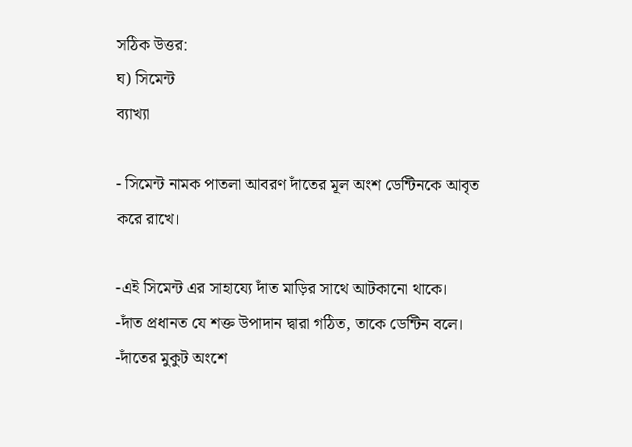সঠিক উত্তর:
ঘ) সিমেন্ট
ব্যাখ্যা

- সিমেন্ট নামক পাতলা আবরণ দাঁতের মূল অংশ ডেন্টিনকে আবৃত করে রাখে।

-এই সিমেন্ট এর সাহায্যে দাঁত মাড়ির সাথে আটকানো থাকে।
-দাঁত প্রধানত যে শক্ত উপাদান দ্বারা গঠিত, তাকে ডেন্টিন বলে।
-দাঁতের মুকুট অংশে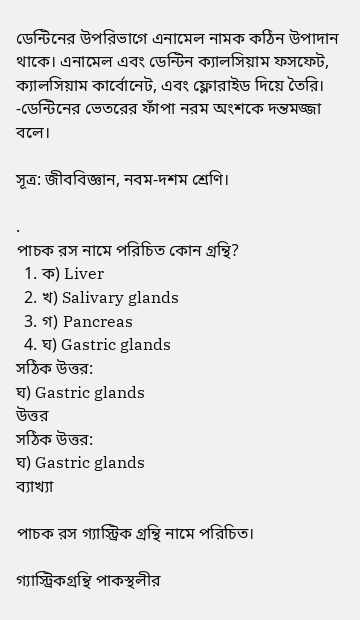ডেন্টিনের উপরিভাগে এনামেল নামক কঠিন উপাদান থাকে। এনামেল এবং ডেন্টিন ক্যালসিয়াম ফসফেট, ক্যালসিয়াম কার্বোনেট, এবং ফ্লোরাইড দিয়ে তৈরি।
-ডেন্টিনের ভেতরের ফাঁপা নরম অংশকে দন্তমজ্জা বলে।

সূত্র: জীববিজ্ঞান, নবম-দশম শ্রেণি।

.
পাচক রস নামে পরিচিত কোন গ্রন্থি?
  1. ক) Liver
  2. খ) Salivary glands
  3. গ) Pancreas
  4. ঘ) Gastric glands
সঠিক উত্তর:
ঘ) Gastric glands
উত্তর
সঠিক উত্তর:
ঘ) Gastric glands
ব্যাখ্যা

পাচক রস গ্যাস্ট্রিক গ্রন্থি নামে পরিচিত।

গ্যাস্ট্রিকগ্রন্থি পাকস্থলীর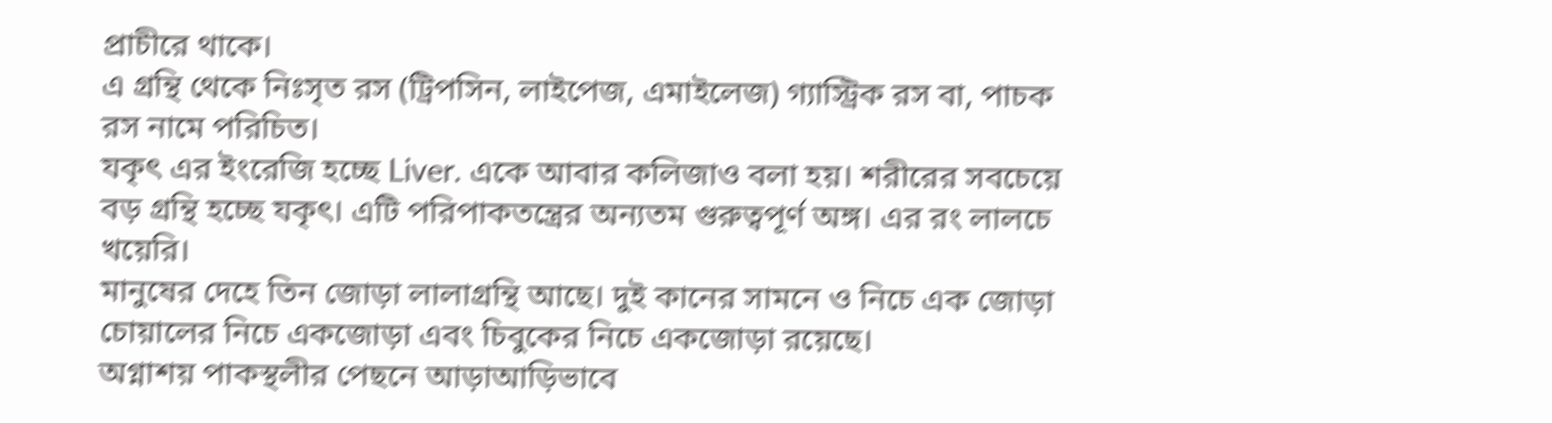প্রাচীরে থাকে।
এ গ্রন্থি থেকে নিঃসৃত রস (ট্রিপসিন, লাইপেজ, এমাইলেজ) গ্যাস্ট্রিক রস বা, পাচক রস নামে পরিচিত।
যকৃৎ এর ইংরেজি হচ্ছে Liver. একে আবার কলিজাও বলা হয়। শরীরের সবচেয়ে বড় গ্রন্থি হচ্ছে যকৃৎ। এটি পরিপাকতন্ত্রের অন্যতম গুরুত্বপূর্ণ অঙ্গ। এর রং লালচে খয়েরি।
মানুষের দেহে তিন জোড়া লালাগ্রন্থি আছে। দুই কানের সামনে ও নিচে এক জোড়া চোয়ালের নিচে একজোড়া এবং চিবুকের নিচে একজোড়া রয়েছে।
অগ্নাশয় পাকস্থলীর পেছনে আড়াআড়িভাবে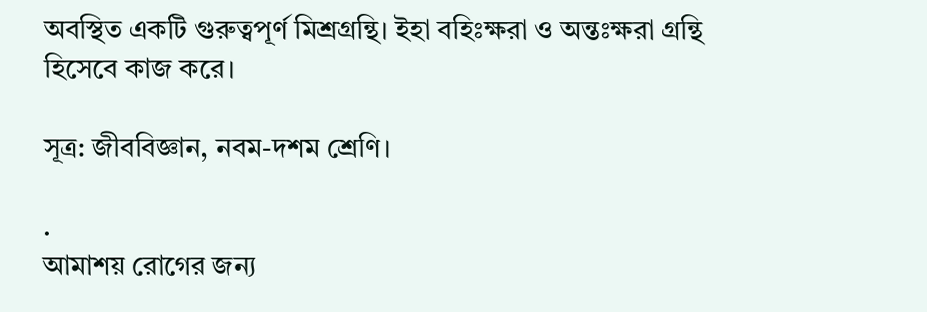অবস্থিত একটি গুরুত্বপূর্ণ মিশ্রগ্রন্থি। ইহা বহিঃক্ষরা ও অন্তঃক্ষরা গ্রন্থি হিসেবে কাজ করে।

সূত্র: জীববিজ্ঞান, নবম-দশম শ্রেণি।

.
আমাশয় রোগের জন্য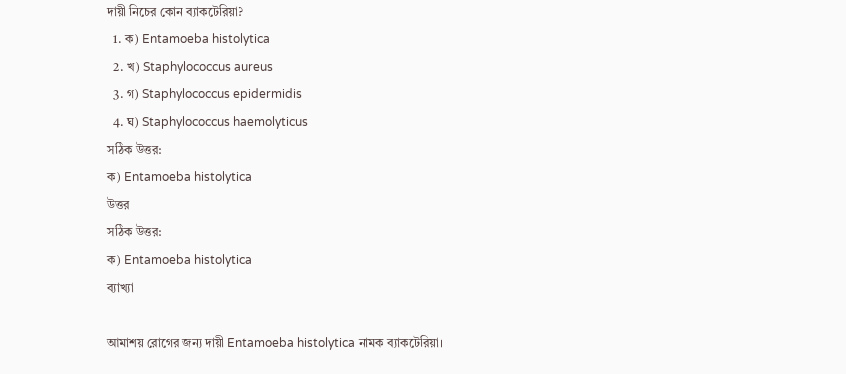দায়ী নিচের কোন ব্যাকটেরিয়া?
  1. ক) Entamoeba histolytica
  2. খ) Staphylococcus aureus
  3. গ) Staphylococcus epidermidis
  4. ঘ) Staphylococcus haemolyticus
সঠিক উত্তর:
ক) Entamoeba histolytica
উত্তর
সঠিক উত্তর:
ক) Entamoeba histolytica
ব্যাখ্যা

আমাশয় রোগের জন্য দায়ী Entamoeba histolytica নামক ব্যাকটেরিয়া।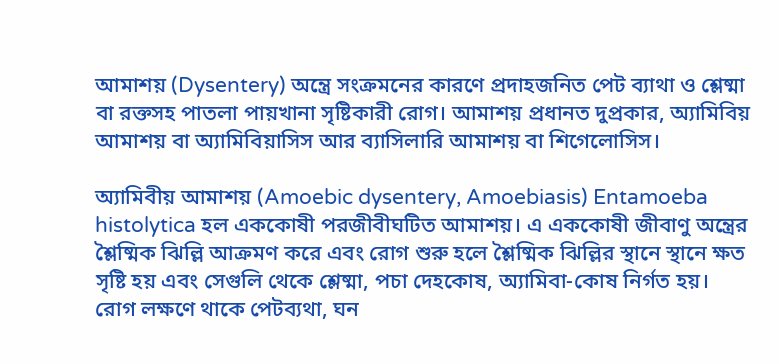আমাশয় (Dysentery) অন্ত্রে সংক্রমনের কারণে প্রদাহজনিত পেট ব্যাথা ও শ্লেষ্মা বা রক্তসহ পাতলা পায়খানা সৃষ্টিকারী রোগ। আমাশয় প্রধানত দুপ্রকার, অ্যামিবিয় আমাশয় বা অ্যামিবিয়াসিস আর ব্যাসিলারি আমাশয় বা শিগেলোসিস।

অ্যামিবীয় আমাশয় (Amoebic dysentery, Amoebiasis) Entamoeba histolytica হল এককোষী পরজীবীঘটিত আমাশয়। এ এককোষী জীবাণু অন্ত্রের শ্লৈষ্মিক ঝিল্লি আক্রমণ করে এবং রোগ শুরু হলে শ্লৈষ্মিক ঝিল্লির স্থানে স্থানে ক্ষত সৃষ্টি হয় এবং সেগুলি থেকে শ্লেষ্মা, পচা দেহকোষ, অ্যামিবা-কোষ নির্গত হয়। রোগ লক্ষণে থাকে পেটব্যথা, ঘন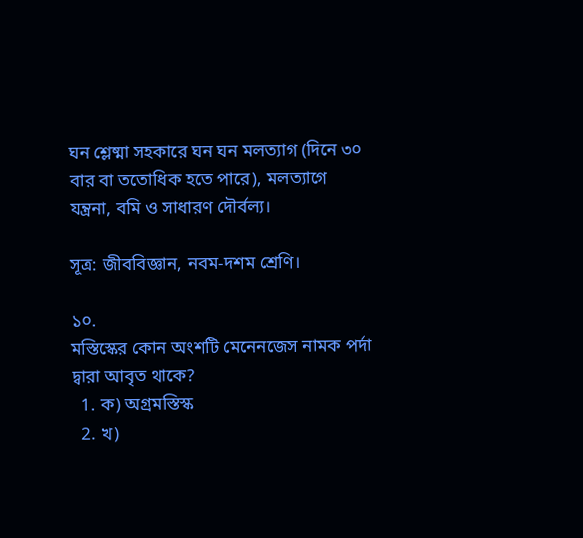ঘন শ্লেষ্মা সহকারে ঘন ঘন মলত্যাগ (দিনে ৩০ বার বা ততোধিক হতে পারে), মলত্যাগে যন্ত্রনা, বমি ও সাধারণ দৌর্বল্য।

সূত্র: জীববিজ্ঞান, নবম-দশম শ্রেণি।

১০.
মস্তিস্কের কোন অংশটি মেনেনজেস নামক পর্দা দ্বারা আবৃত থাকে?
  1. ক) অগ্রমস্তিস্ক
  2. খ)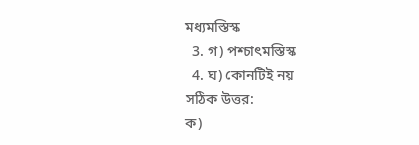মধ্যমস্তিস্ক
  3. গ) পশ্চাৎমস্তিস্ক
  4. ঘ) কোনটিই নয়
সঠিক উত্তর:
ক)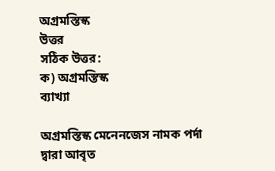অগ্রমস্তিস্ক
উত্তর
সঠিক উত্তর:
ক) অগ্রমস্তিস্ক
ব্যাখ্যা

অগ্রমস্তিস্ক মেনেনজেস নামক পর্দা দ্বারা আবৃত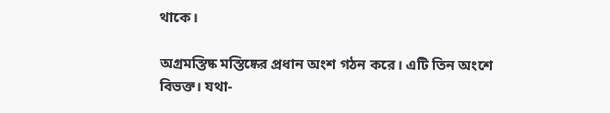থাকে।

অগ্ৰমস্তিষ্ক মস্তিষ্কের প্রধান অংশ গঠন করে। এটি তিন অংশে বিভক্ত। যথা-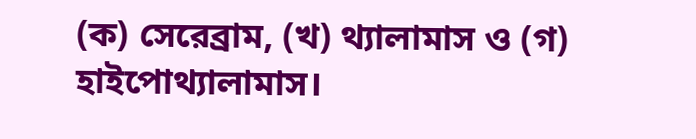(ক) সেরেব্রাম, (খ) থ্যালামাস ও (গ) হাইপোথ্যালামাস।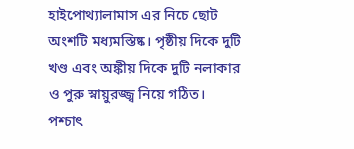হাইপোথ্যালামাস এর নিচে ছোট অংশটি মধ্যমস্তিষ্ক। পৃষ্ঠীয় দিকে দুটি খণ্ড এবং অঙ্কীয় দিকে দুটি নলাকার ও পুরু স্নায়ুরজ্জ্ব নিয়ে গঠিত।
পশ্চাৎ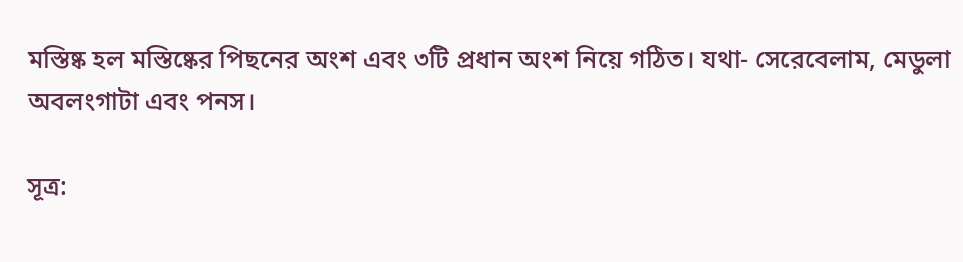মস্তিষ্ক হল মস্তিষ্কের পিছনের অংশ এবং ৩টি প্রধান অংশ নিয়ে গঠিত। যথা- সেরেবেলাম, মেডুলা অবলংগাটা এবং পনস।

সূত্র: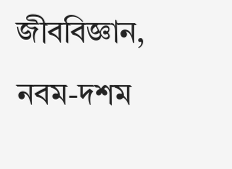জীববিজ্ঞান, নবম-দশম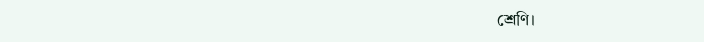শ্রেণি।